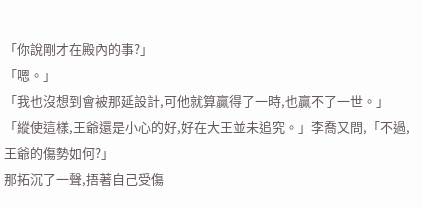「你說剛才在殿內的事?」
「嗯。」
「我也沒想到會被那延設計,可他就算贏得了一時,也贏不了一世。」
「縱使這樣,王爺還是小心的好,好在大王並未追究。」李喬又問,「不過,王爺的傷勢如何?」
那拓沉了一聲,捂著自己受傷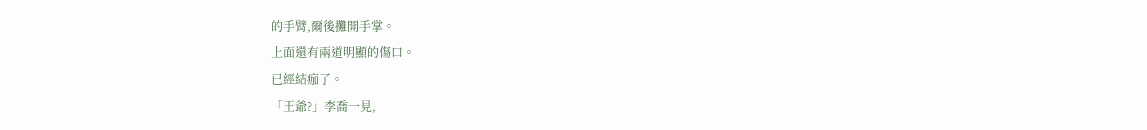的手臂,爾後攤開手掌。
上面還有兩道明顯的傷口。
已經結痂了。
「王爺?」李喬一見,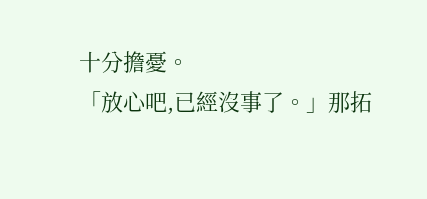十分擔憂。
「放心吧,已經沒事了。」那拓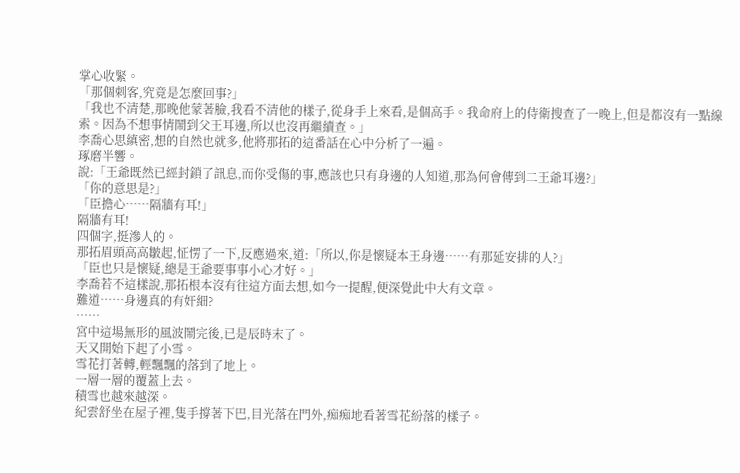掌心收緊。
「那個刺客,究竟是怎麼回事?」
「我也不清楚,那晚他蒙著臉,我看不清他的樣子,從身手上來看,是個高手。我命府上的侍衛搜查了一晚上,但是都沒有一點線索。因為不想事情鬧到父王耳邊,所以也沒再繼續查。」
李喬心思縝密,想的自然也就多,他將那拓的這番話在心中分析了一遍。
琢磨半響。
說:「王爺既然已經封鎖了訊息,而你受傷的事,應該也只有身邊的人知道,那為何會傳到二王爺耳邊?」
「你的意思是?」
「臣擔心……隔牆有耳!」
隔牆有耳!
四個字,挺滲人的。
那拓眉頭高高皺起,怔愣了一下,反應過來,道:「所以,你是懷疑本王身邊……有那延安排的人?」
「臣也只是懷疑,總是王爺要事事小心才好。」
李喬若不這樣說,那拓根本沒有往這方面去想,如今一提醒,便深覺此中大有文章。
難道……身邊真的有奸細?
……
宮中這場無形的風波鬧完後,已是辰時末了。
天又開始下起了小雪。
雪花打著轉,輕飄飄的落到了地上。
一層一層的覆蓋上去。
積雪也越來越深。
紀雲舒坐在屋子裡,隻手撐著下巴,目光落在門外,痴痴地看著雪花紛落的樣子。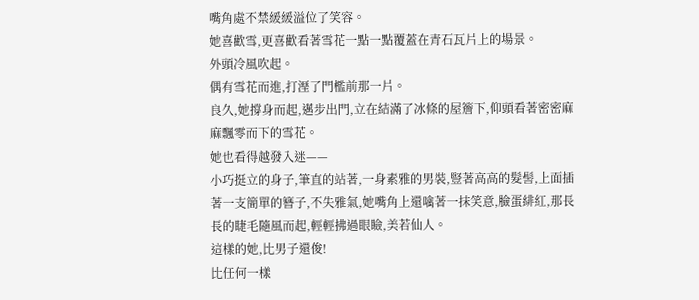嘴角處不禁緩緩溢位了笑容。
她喜歡雪,更喜歡看著雪花一點一點覆蓋在青石瓦片上的場景。
外頭冷風吹起。
偶有雪花而進,打溼了門檻前那一片。
良久,她撐身而起,邁步出門,立在結滿了冰條的屋簷下,仰頭看著密密麻麻飄零而下的雪花。
她也看得越發入迷——
小巧挺立的身子,筆直的站著,一身素雅的男裝,豎著高高的髮髻,上面插著一支簡單的簪子,不失雅氣,她嘴角上還噙著一抹笑意,臉蛋緋紅,那長長的睫毛隨風而起,輕輕拂過眼瞼,美若仙人。
這樣的她,比男子還俊!
比任何一樣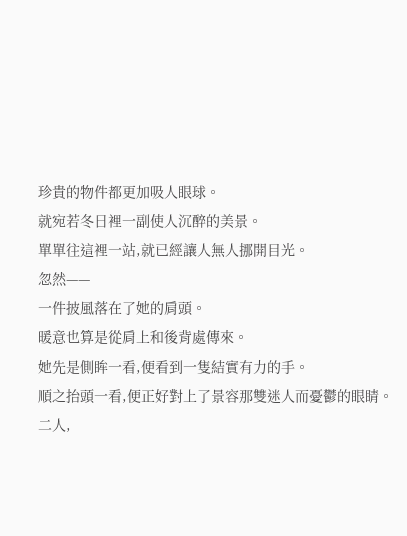珍貴的物件都更加吸人眼球。
就宛若冬日裡一副使人沉醉的美景。
單單往這裡一站,就已經讓人無人挪開目光。
忽然——
一件披風落在了她的肩頭。
暖意也算是從肩上和後背處傳來。
她先是側眸一看,便看到一隻結實有力的手。
順之抬頭一看,便正好對上了景容那雙迷人而憂鬱的眼睛。
二人,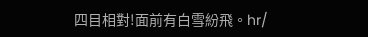四目相對!面前有白雪紛飛。hr/